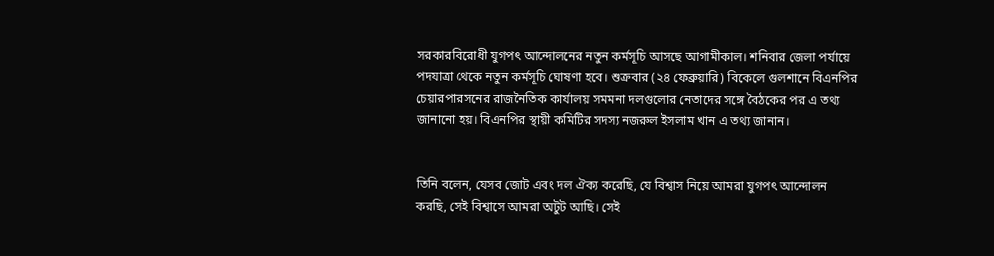সরকারবিরোধী যুগপৎ আন্দোলনের নতুন কর্মসূচি আসছে আগামীকাল। শনিবার জেলা পর্যায়ে পদযাত্রা থেকে নতুন কর্মসূচি ঘোষণা হবে। শুক্রবার (২৪ ফেব্রুয়ারি) বিকেলে গুলশানে বিএনপির চেয়ারপারসনের রাজনৈতিক কার্যালয় সমমনা দলগুলোর নেতাদের সঙ্গে বৈঠকের পর এ তথ্য জানানো হয়। বিএনপির স্থায়ী কমিটির সদস্য নজরুল ইসলাম খান এ তথ্য জানান।


তিনি বলেন, যেসব জোট এবং দল ঐক্য করেছি, যে বিশ্বাস নিয়ে আমরা যুগপৎ আন্দোলন করছি, সেই বিশ্বাসে আমরা অটুট আছি। সেই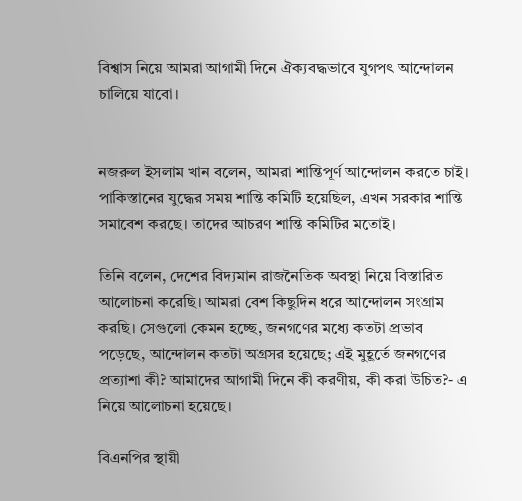বিশ্বাস নিয়ে আমরা আগামী দিনে ঐক্যবদ্ধভাবে যুগপৎ আন্দোলন চালিয়ে যাবো।


নজরুল ইসলাম খান বলেন, আমরা শান্তিপূর্ণ আন্দোলন করতে চাই। পাকিস্তানের যুদ্ধের সময় শান্তি কমিটি হয়েছিল, এখন সরকার শান্তি সমাবেশ করছে। তাদের আচরণ শান্তি কমিটির মতোই।

তিনি বলেন, দেশের বিদ্যমান রাজনৈতিক অবস্থা নিয়ে বিস্তারিত আলোচনা করেছি। আমরা বেশ কিছুদিন ধরে আন্দোলন সংগ্রাম করছি। সেগুলো কেমন হচ্ছে, জনগণের মধ্যে কতটা প্রভাব পড়েছে, আন্দোলন কতটা অগ্রসর হয়েছে; এই মুহূর্তে জনগণের প্রত্যাশা কী? আমাদের আগামী দিনে কী করণীয়, কী করা উচিত?- এ নিয়ে আলোচনা হয়েছে।

বিএনপির স্থায়ী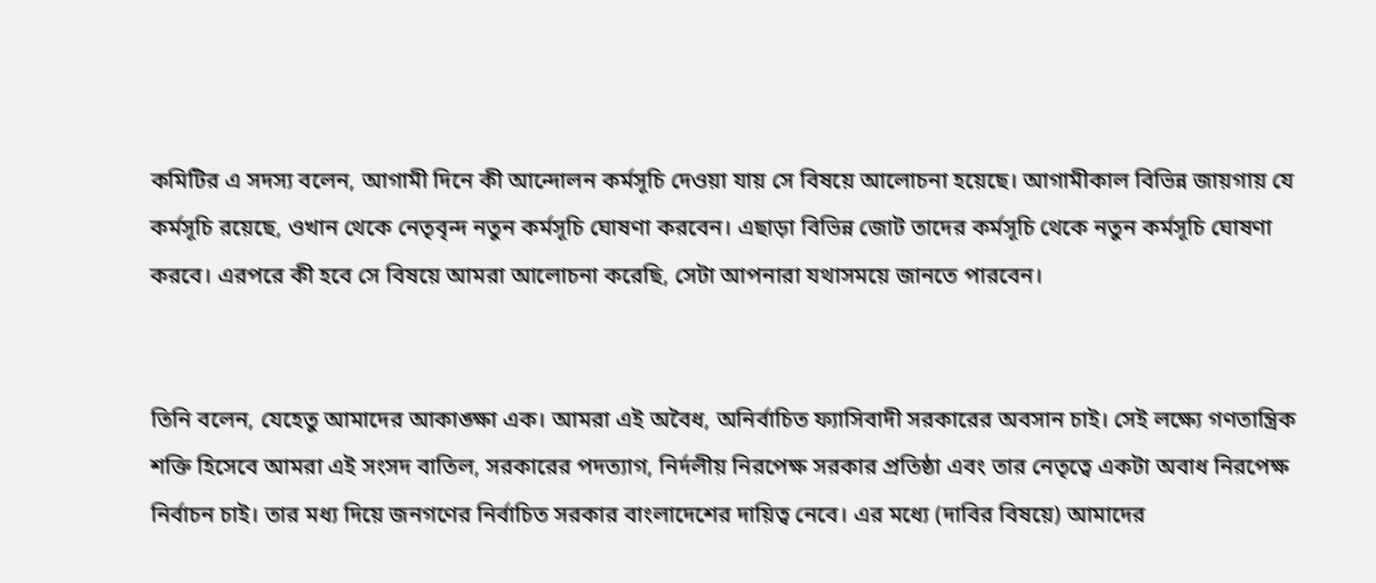কমিটির এ সদস্য বলেন, আগামী দিনে কী আন্দোলন কর্মসূচি দেওয়া যায় সে বিষয়ে আলোচনা হয়েছে। আগামীকাল বিভিন্ন জায়গায় যে কর্মসূচি রয়েছে, ওখান থেকে নেতৃবৃন্দ নতুন কর্মসূচি ঘোষণা করবেন। এছাড়া বিভিন্ন জোট তাদের কর্মসূচি থেকে নতুন কর্মসূচি ঘোষণা করবে। এরপরে কী হবে সে বিষয়ে আমরা আলোচনা করেছি, সেটা আপনারা যথাসময়ে জানতে পারবেন।


তিনি বলেন, যেহেতু আমাদের আকাঙ্ক্ষা এক। আমরা এই অবৈধ, অনির্বাচিত ফ্যাসিবাদী সরকারের অবসান চাই। সেই লক্ষ্যে গণতান্ত্রিক শক্তি হিসেবে আমরা এই সংসদ বাতিল, সরকারের পদত্যাগ, নির্দলীয় নিরপেক্ষ সরকার প্রতিষ্ঠা এবং তার নেতৃত্বে একটা অবাধ নিরপেক্ষ নির্বাচন চাই। তার মধ্য দিয়ে জনগণের নির্বাচিত সরকার বাংলাদেশের দায়িত্ব নেবে। এর মধ্যে (দাবির বিষয়ে) আমাদের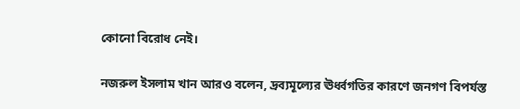কোনো বিরোধ নেই।

নজরুল ইসলাম খান আরও বলেন, দ্রব্যমূল্যের ঊর্ধ্বগতির কারণে জনগণ বিপর্যস্ত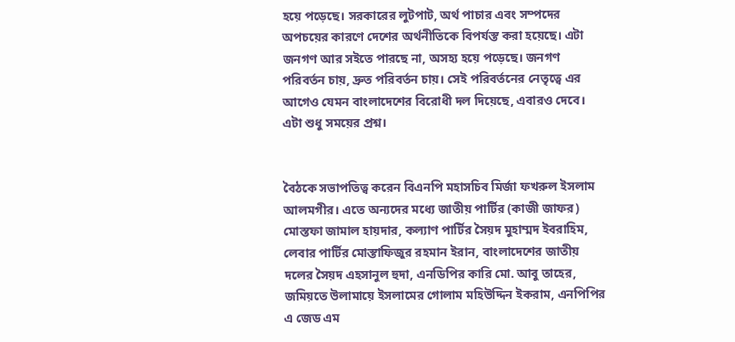হয়ে পড়েছে। সরকারের লুটপাট, অর্থ পাচার এবং সম্পদের অপচয়ের কারণে দেশের অর্থনীতিকে বিপর্যস্ত করা হয়েছে। এটা জনগণ আর সইতে পারছে না, অসহ্য হয়ে পড়েছে। জনগণ পরিবর্তন চায়, দ্রুত পরিবর্তন চায়। সেই পরিবর্তনের নেতৃত্বে এর আগেও যেমন বাংলাদেশের বিরোধী দল দিয়েছে, এবারও দেবে। এটা শুধু সময়ের প্রশ্ন।


বৈঠকে সভাপতিত্ব করেন বিএনপি মহাসচিব মির্জা ফখরুল ইসলাম আলমগীর। এতে অন্যদের মধ্যে জাতীয় পার্টির (কাজী জাফর) মোস্তফা জামাল হায়দার, কল্যাণ পার্টির সৈয়দ মুহাম্মদ ইবরাহিম, লেবার পার্টির মোস্তাফিজুর রহমান ইরান, বাংলাদেশের জাতীয় দলের সৈয়দ এহসানুল হুদা, এনডিপির কারি মো. আবু তাহের, জমিয়তে উলামায়ে ইসলামের গোলাম মহিউদ্দিন ইকরাম, এনপিপির এ জেড এম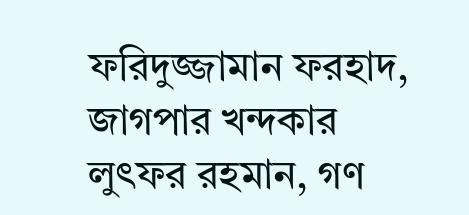ফরিদুজ্জামান ফরহাদ, জাগপার খন্দকার লুৎফর রহমান, গণ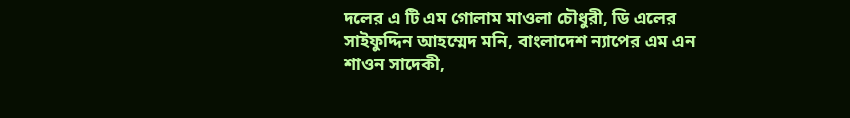দলের এ টি এম গোলাম মাওলা চৌধুরী, ডি এলের সাইফুদ্দিন আহম্মেদ মনি, বাংলাদেশ ন্যাপের এম এন শাওন সাদেকী,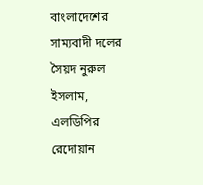বাংলাদেশের সাম্যবাদী দলের সৈয়দ নুরুল ইসলাম, এলডিপির রেদোয়ান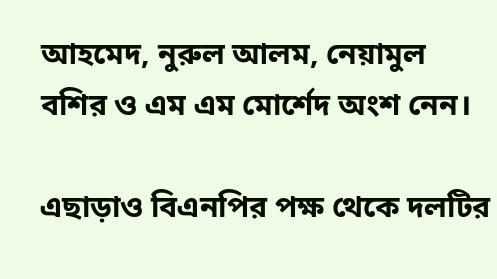আহমেদ, নুরুল আলম, নেয়ামুল বশির ও এম এম মোর্শেদ অংশ নেন।

এছাড়াও বিএনপির পক্ষ থেকে দলটির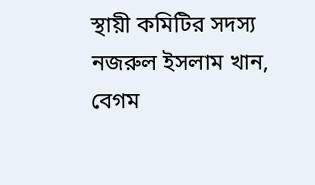স্থায়ী কমিটির সদস্য নজরুল ইসলাম খান, বেগম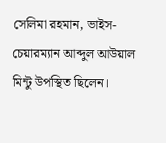সেলিমা রহমান, ভাইস-চেয়ারম্যান আব্দুল আউয়াল মিন্টু উপস্থিত ছিলেন।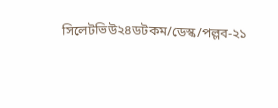সিলেটভিউ২৪ডটকম/ডেস্ক/পল্লব-২১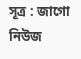সূত্র : জাগো নিউজ